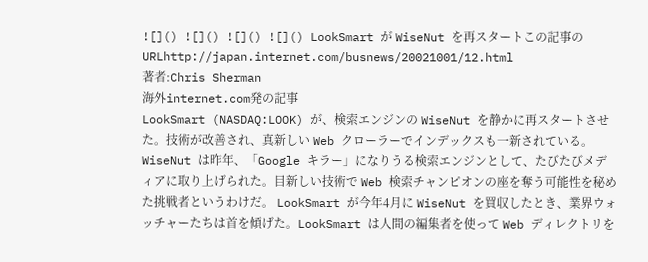![]() ![]() ![]() ![]() LookSmart が WiseNut を再スタートこの記事のURLhttp://japan.internet.com/busnews/20021001/12.html
著者:Chris Sherman
海外internet.com発の記事
LookSmart (NASDAQ:LOOK) が、検索エンジンの WiseNut を静かに再スタートさせた。技術が改善され、真新しい Web クローラーでインデックスも一新されている。
WiseNut は昨年、「Google キラー」になりうる検索エンジンとして、たびたびメディアに取り上げられた。目新しい技術で Web 検索チャンピオンの座を奪う可能性を秘めた挑戦者というわけだ。 LookSmart が今年4月に WiseNut を買収したとき、業界ウォッチャーたちは首を傾げた。LookSmart は人間の編集者を使って Web ディレクトリを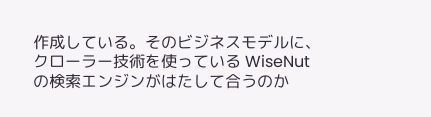作成している。そのビジネスモデルに、クローラー技術を使っている WiseNut の検索エンジンがはたして合うのか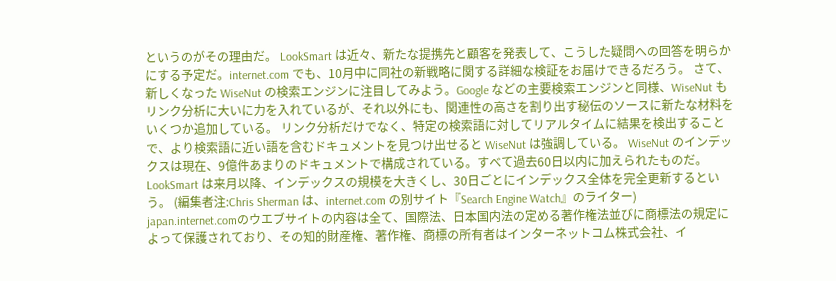というのがその理由だ。 LookSmart は近々、新たな提携先と顧客を発表して、こうした疑問への回答を明らかにする予定だ。internet.com でも、10月中に同社の新戦略に関する詳細な検証をお届けできるだろう。 さて、新しくなった WiseNut の検索エンジンに注目してみよう。Google などの主要検索エンジンと同様、WiseNut もリンク分析に大いに力を入れているが、それ以外にも、関連性の高さを割り出す秘伝のソースに新たな材料をいくつか追加している。 リンク分析だけでなく、特定の検索語に対してリアルタイムに結果を検出することで、より検索語に近い語を含むドキュメントを見つけ出せると WiseNut は強調している。 WiseNut のインデックスは現在、9億件あまりのドキュメントで構成されている。すべて過去60日以内に加えられたものだ。LookSmart は来月以降、インデックスの規模を大きくし、30日ごとにインデックス全体を完全更新するという。 (編集者注:Chris Sherman は、internet.com の別サイト『Search Engine Watch』のライター)
japan.internet.comのウエブサイトの内容は全て、国際法、日本国内法の定める著作権法並びに商標法の規定によって保護されており、その知的財産権、著作権、商標の所有者はインターネットコム株式会社、イ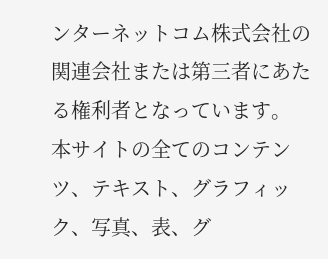ンターネットコム株式会社の関連会社または第三者にあたる権利者となっています。
本サイトの全てのコンテンツ、テキスト、グラフィック、写真、表、グ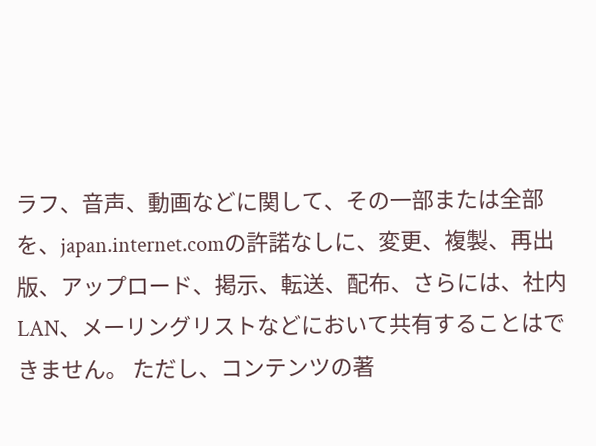ラフ、音声、動画などに関して、その一部または全部を、japan.internet.comの許諾なしに、変更、複製、再出版、アップロード、掲示、転送、配布、さらには、社内LAN、メーリングリストなどにおいて共有することはできません。 ただし、コンテンツの著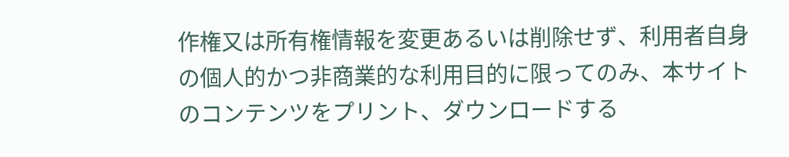作権又は所有権情報を変更あるいは削除せず、利用者自身の個人的かつ非商業的な利用目的に限ってのみ、本サイトのコンテンツをプリント、ダウンロードする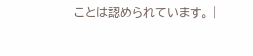ことは認められています。 |